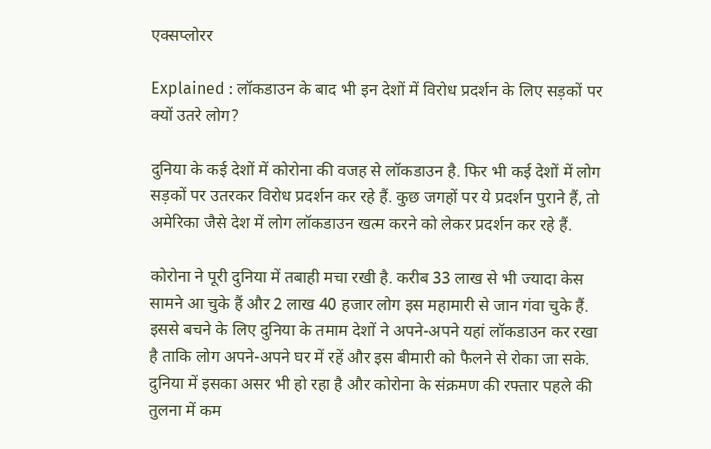एक्सप्लोरर

Explained : लॉकडाउन के बाद भी इन देशों में विरोध प्रदर्शन के लिए सड़कों पर क्यों उतरे लोग?

दुनिया के कई देशों में कोरोना की वजह से लॉकडाउन है. फिर भी कई देशों में लोग सड़कों पर उतरकर विरोध प्रदर्शन कर रहे हैं. कुछ जगहों पर ये प्रदर्शन पुराने हैं, तो अमेरिका जैसे देश में लोग लॉकडाउन खत्म करने को लेकर प्रदर्शन कर रहे हैं.

कोरोना ने पूरी दुनिया में तबाही मचा रखी है. करीब 33 लाख से भी ज्यादा केस सामने आ चुके हैं और 2 लाख 40 हजार लोग इस महामारी से जान गंवा चुके हैं. इससे बचने के लिए दुनिया के तमाम देशों ने अपने-अपने यहां लॉकडाउन कर रखा है ताकि लोग अपने-अपने घर में रहें और इस बीमारी को फैलने से रोका जा सके. दुनिया में इसका असर भी हो रहा है और कोरोना के संक्रमण की रफ्तार पहले की तुलना में कम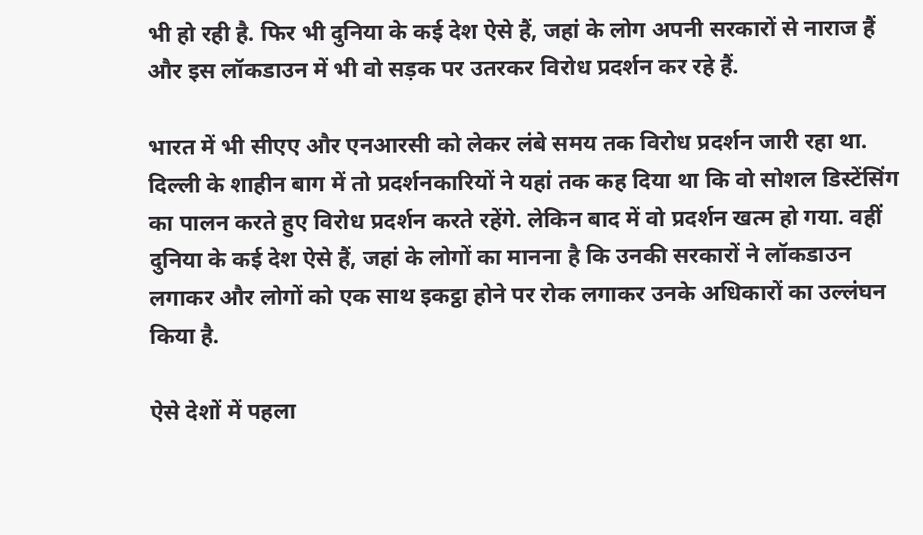भी हो रही है. फिर भी दुनिया के कई देश ऐसे हैं, जहां के लोग अपनी सरकारों से नाराज हैं और इस लॉकडाउन में भी वो सड़क पर उतरकर विरोध प्रदर्शन कर रहे हैं.

भारत में भी सीएए और एनआरसी को लेकर लंबे समय तक विरोध प्रदर्शन जारी रहा था. दिल्ली के शाहीन बाग में तो प्रदर्शनकारियों ने यहां तक कह दिया था कि वो सोशल डिस्टेंसिंग का पालन करते हुए विरोध प्रदर्शन करते रहेंगे. लेकिन बाद में वो प्रदर्शन खत्म हो गया. वहीं दुनिया के कई देश ऐसे हैं, जहां के लोगों का मानना है कि उनकी सरकारों ने लॉकडाउन लगाकर और लोगों को एक साथ इकट्ठा होने पर रोक लगाकर उनके अधिकारों का उल्लंघन किया है.

ऐसे देशों में पहला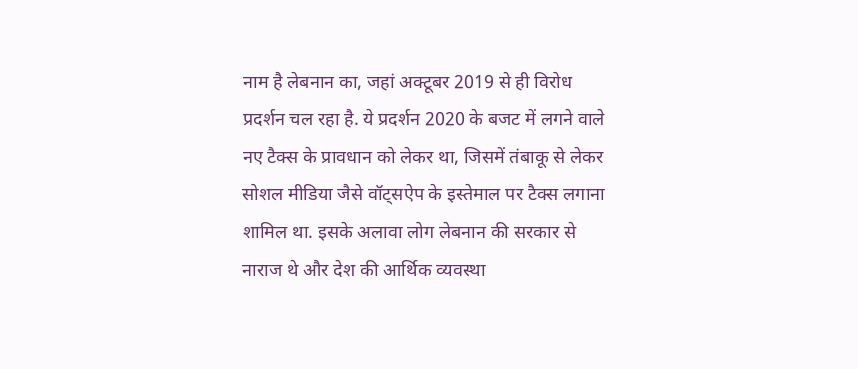नाम है लेबनान का, जहां अक्टूबर 2019 से ही विरोध प्रदर्शन चल रहा है. ये प्रदर्शन 2020 के बजट में लगने वाले नए टैक्स के प्रावधान को लेकर था, जिसमें तंबाकू से लेकर सोशल मीडिया जैसे वॉट्सऐप के इस्तेमाल पर टैक्स लगाना शामिल था. इसके अलावा लोग लेबनान की सरकार से नाराज थे और देश की आर्थिक व्यवस्था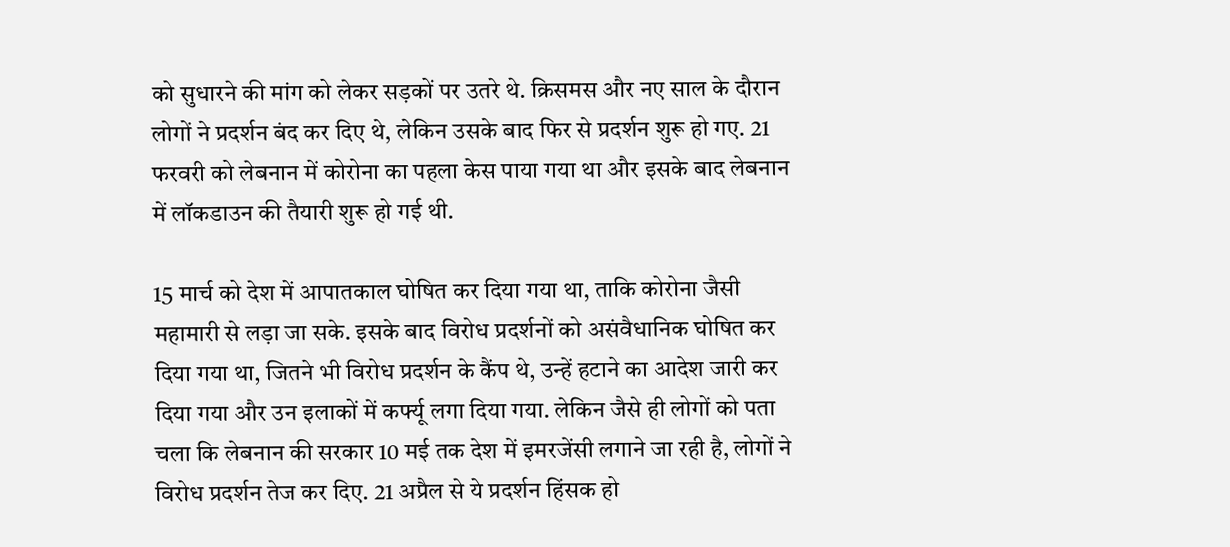को सुधारने की मांग को लेकर सड़कों पर उतरे थे. क्रिसमस और नए साल के दौरान लोगों ने प्रदर्शन बंद कर दिए थे, लेकिन उसके बाद फिर से प्रदर्शन शुरू हो गए. 21 फरवरी को लेबनान में कोरोना का पहला केस पाया गया था और इसके बाद लेबनान में लॉकडाउन की तैयारी शुरू हो गई थी.

15 मार्च को देश में आपातकाल घोषित कर दिया गया था, ताकि कोरोना जैसी महामारी से लड़ा जा सके. इसके बाद विरोध प्रदर्शनों को असंवैधानिक घोषित कर दिया गया था, जितने भी विरोध प्रदर्शन के कैंप थे, उन्हें हटाने का आदेश जारी कर दिया गया और उन इलाकों में कर्फ्यू लगा दिया गया. लेकिन जैसे ही लोगों को पता चला कि लेबनान की सरकार 10 मई तक देश में इमरजेंसी लगाने जा रही है, लोगों ने विरोध प्रदर्शन तेज कर दिए. 21 अप्रैल से ये प्रदर्शन हिंसक हो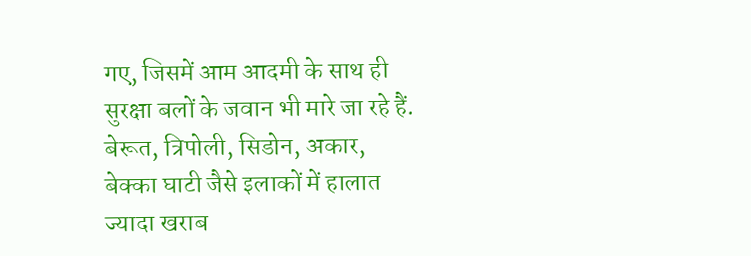गए, जिसमें आम आदमी के साथ ही सुरक्षा बलों के जवान भी मारे जा रहे हैं. बेरूत, त्रिपोली, सिडोन, अकार, बेक्का घाटी जैसे इलाकों में हालात ज्यादा खराब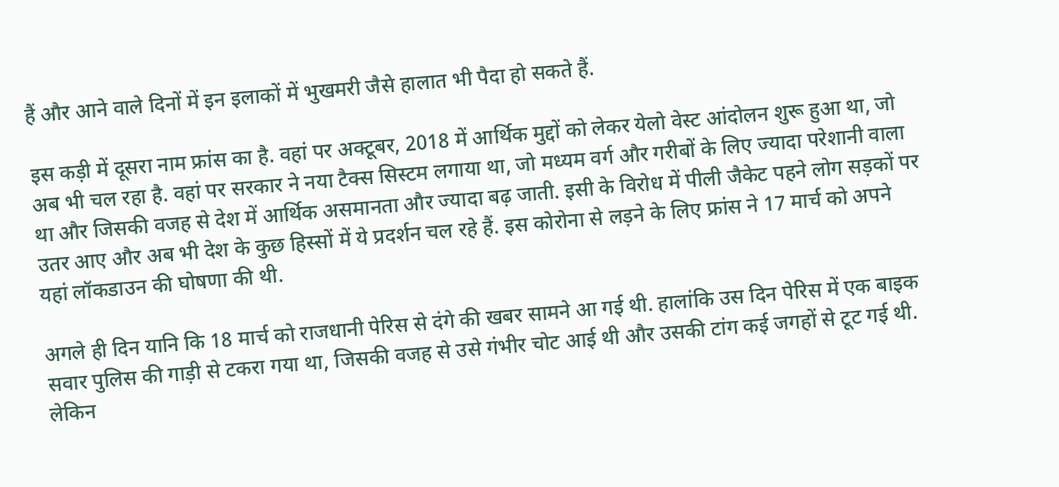हैं और आने वाले दिनों में इन इलाकों में भुखमरी जैसे हालात भी पैदा हो सकते हैं.

इस कड़ी में दूसरा नाम फ्रांस का है. वहां पर अक्टूबर, 2018 में आर्थिक मुद्दों को लेकर येलो वेस्ट आंदोलन शुरू हुआ था, जो अब भी चल रहा है. वहां पर सरकार ने नया टैक्स सिस्टम लगाया था, जो मध्यम वर्ग और गरीबों के लिए ज्यादा परेशानी वाला था और जिसकी वजह से देश में आर्थिक असमानता और ज्यादा बढ़ जाती. इसी के विरोध में पीली जैकेट पहने लोग सड़कों पर उतर आए और अब भी देश के कुछ हिस्सों में ये प्रदर्शन चल रहे हैं. इस कोरोना से लड़ने के लिए फ्रांस ने 17 मार्च को अपने यहां लॉकडाउन की घोषणा की थी.

अगले ही दिन यानि कि 18 मार्च को राजधानी पेरिस से दंगे की खबर सामने आ गई थी. हालांकि उस दिन पेरिस में एक बाइक सवार पुलिस की गाड़ी से टकरा गया था, जिसकी वजह से उसे गंभीर चोट आई थी और उसकी टांग कई जगहों से टूट गई थी. लेकिन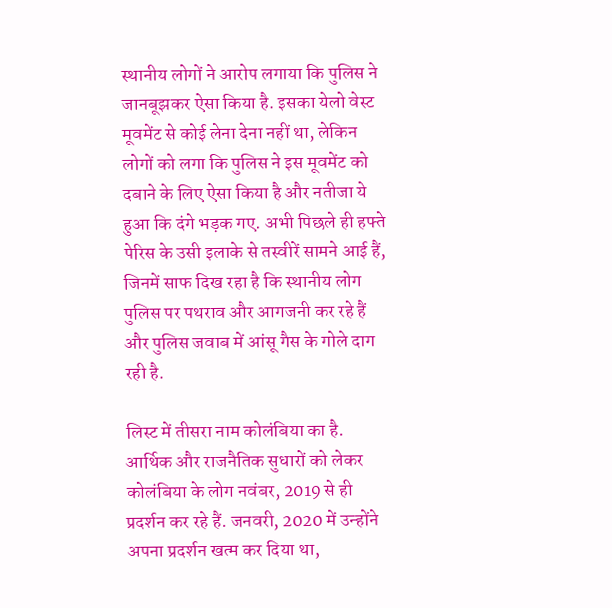स्थानीय लोगों ने आरोप लगाया कि पुलिस ने जानबूझकर ऐसा किया है. इसका येलो वेस्ट मूवमेंट से कोई लेना देना नहीं था, लेकिन लोगों को लगा कि पुलिस ने इस मूवमेंट को दबाने के लिए ऐसा किया है और नतीजा ये हुआ कि दंगे भड़क गए. अभी पिछले ही हफ्ते पेरिस के उसी इलाके से तस्वीरें सामने आई हैं, जिनमें साफ दिख रहा है कि स्थानीय लोग पुलिस पर पथराव और आगजनी कर रहे हैं और पुलिस जवाब में आंसू गैस के गोले दाग रही है.

लिस्ट में तीसरा नाम कोलंबिया का है. आर्थिक और राजनैतिक सुधारों को लेकर कोलंबिया के लोग नवंबर, 2019 से ही प्रदर्शन कर रहे हैं. जनवरी, 2020 में उन्होंने अपना प्रदर्शन खत्म कर दिया था,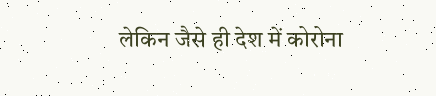लेकिन जैसे ही देश में कोरोना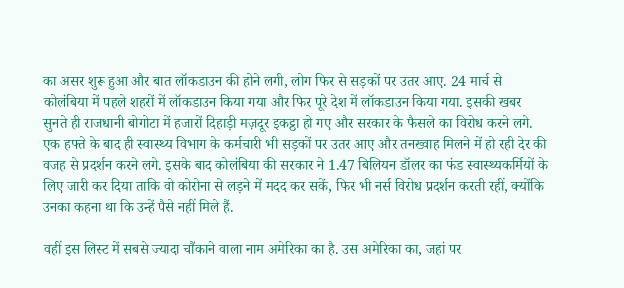का असर शुरू हुआ और बात लॉकडाउन की होने लगी, लोग फिर से सड़कों पर उतर आए. 24 मार्च से कोलंबिया में पहले शहरों में लॉकडाउन किया गया और फिर पूरे देश में लॉकडाउन किया गया. इसकी खबर सुनते ही राजधानी बोगोटा में हजारों दिहाड़ी मज़दूर इकट्ठा हो गए और सरकार के फैसले का विरोध करने लगे. एक हफ्ते के बाद ही स्वास्थ्य विभाग के कर्मचारी भी सड़कों पर उतर आए और तनख्वाह मिलने में हो रही देर की वजह से प्रदर्शन करने लगे. इसके बाद कोलंबिया की सरकार ने 1.47 बिलियन डॉलर का फंड स्वास्थ्यकर्मियों के लिए जारी कर दिया ताकि वो कोरोना से लड़ने में मदद कर सकें, फिर भी नर्स विरोध प्रदर्शन करती रहीं, क्योंकि उनका कहना था कि उन्हें पैसे नहीं मिले हैं.

वहीं इस लिस्ट में सबसे ज्यादा चौंकाने वाला नाम अमेरिका का है. उस अमेरिका का, जहां पर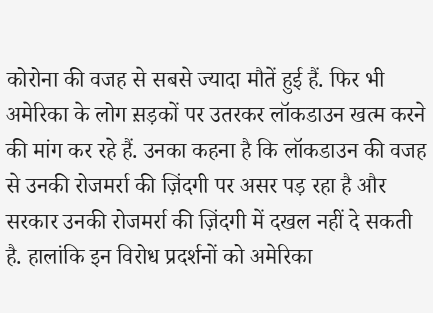कोरोना की वजह से सबसे ज्यादा मौतें हुई हैं. फिर भी अमेरिका के लोग स़ड़कों पर उतरकर लॉकडाउन खत्म करने की मांग कर रहे हैं. उनका कहना है कि लॉकडाउन की वजह से उनकी रोजमर्रा की ज़िंदगी पर असर पड़ रहा है और सरकार उनकी रोजमर्रा की ज़िंदगी में दखल नहीं दे सकती है. हालांकि इन विरोध प्रदर्शनों को अमेरिका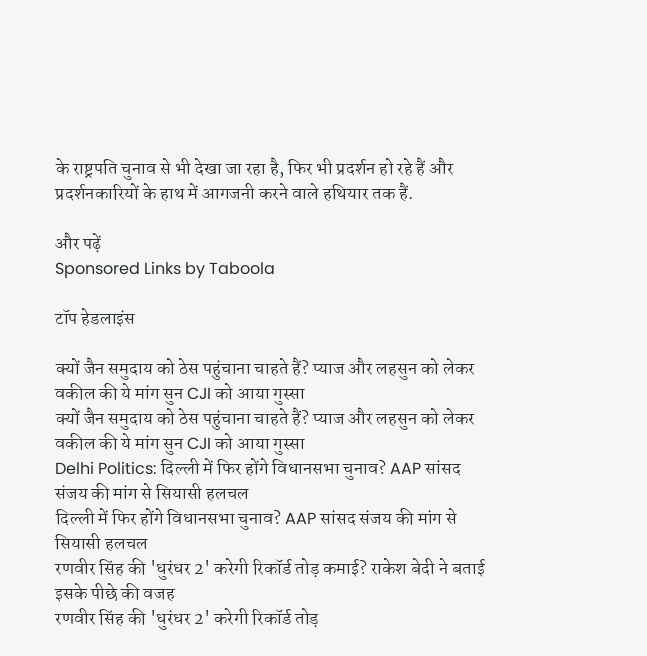के राष्ट्रपति चुनाव से भी देखा जा रहा है, फिर भी प्रदर्शन हो रहे हैं और प्रदर्शनकारियों के हाथ में आगजनी करने वाले हथियार तक हैं.

और पढ़ें
Sponsored Links by Taboola

टॉप हेडलाइंस

क्यों जैन समुदाय को ठेस पहुंचाना चाहते हैं? प्याज और लहसुन को लेकर वकील की ये मांग सुन CJI को आया गुस्सा
क्यों जैन समुदाय को ठेस पहुंचाना चाहते हैं? प्याज और लहसुन को लेकर वकील की ये मांग सुन CJI को आया गुस्सा
Delhi Politics: दिल्ली में फिर होंगे विधानसभा चुनाव? AAP सांसद संजय की मांग से सियासी हलचल
दिल्ली में फिर होंगे विधानसभा चुनाव? AAP सांसद संजय की मांग से सियासी हलचल
रणवीर सिंह की 'धुरंधर 2' करेगी रिकॉर्ड तोड़ कमाई? राकेश बेदी ने बताई इसके पीछे की वजह
रणवीर सिंह की 'धुरंधर 2' करेगी रिकॉर्ड तोड़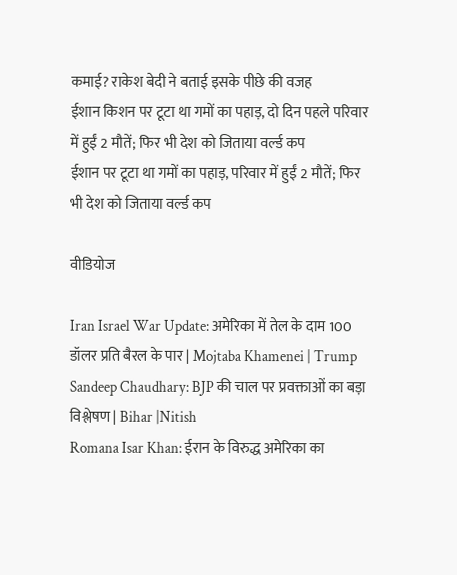कमाई? राकेश बेदी ने बताई इसके पीछे की वजह
ईशान किशन पर टूटा था गमों का पहाड़, दो दिन पहले परिवार में हुईं 2 मौतें; फिर भी देश को जिताया वर्ल्ड कप
ईशान पर टूटा था गमों का पहाड़, परिवार में हुईं 2 मौतें; फिर भी देश को जिताया वर्ल्ड कप

वीडियोज

Iran Israel War Update: अमेरिका में तेल के दाम 100 डॉलर प्रति बैरल के पार | Mojtaba Khamenei | Trump
Sandeep Chaudhary: BJP की चाल पर प्रवक्ताओं का बड़ा विश्लेषण | Bihar |Nitish
Romana Isar Khan: ईरान के विरुद्ध अमेरिका का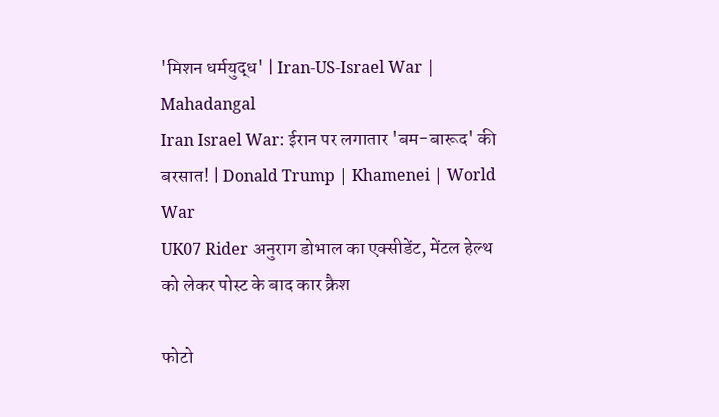'मिशन धर्मयुद्ध' | Iran-US-Israel War | Mahadangal
Iran Israel War: ईरान पर लगातार 'बम-बारूद' की बरसात! | Donald Trump | Khamenei | World War
UK07 Rider अनुराग डोभाल का एक्सीडेंट, मेंटल हेल्थ को लेकर पोस्ट के बाद कार क्रैश

फोटो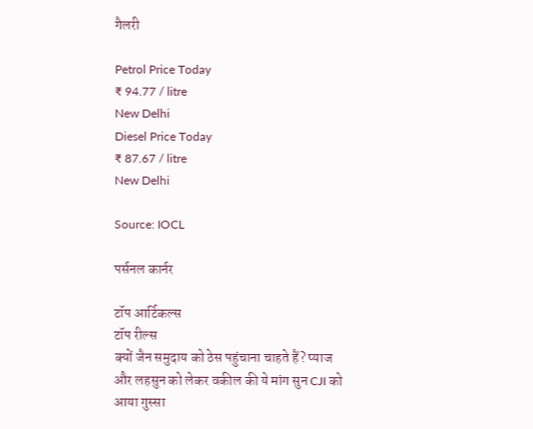गैलरी

Petrol Price Today
₹ 94.77 / litre
New Delhi
Diesel Price Today
₹ 87.67 / litre
New Delhi

Source: IOCL

पर्सनल कार्नर

टॉप आर्टिकल्स
टॉप रील्स
क्यों जैन समुदाय को ठेस पहुंचाना चाहते हैं? प्याज और लहसुन को लेकर वकील की ये मांग सुन CJI को आया गुस्सा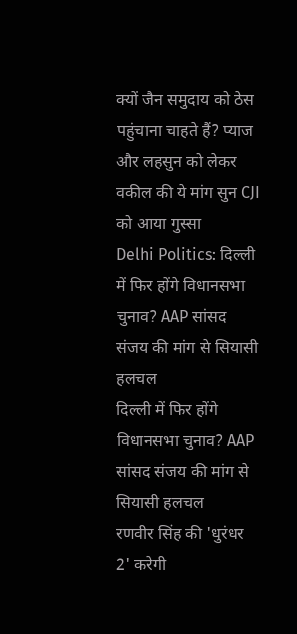क्यों जैन समुदाय को ठेस पहुंचाना चाहते हैं? प्याज और लहसुन को लेकर वकील की ये मांग सुन CJI को आया गुस्सा
Delhi Politics: दिल्ली में फिर होंगे विधानसभा चुनाव? AAP सांसद संजय की मांग से सियासी हलचल
दिल्ली में फिर होंगे विधानसभा चुनाव? AAP सांसद संजय की मांग से सियासी हलचल
रणवीर सिंह की 'धुरंधर 2' करेगी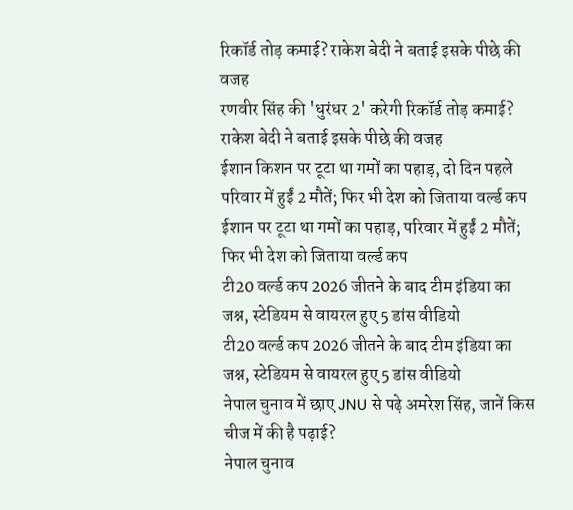रिकॉर्ड तोड़ कमाई? राकेश बेदी ने बताई इसके पीछे की वजह
रणवीर सिंह की 'धुरंधर 2' करेगी रिकॉर्ड तोड़ कमाई? राकेश बेदी ने बताई इसके पीछे की वजह
ईशान किशन पर टूटा था गमों का पहाड़, दो दिन पहले परिवार में हुईं 2 मौतें; फिर भी देश को जिताया वर्ल्ड कप
ईशान पर टूटा था गमों का पहाड़, परिवार में हुईं 2 मौतें; फिर भी देश को जिताया वर्ल्ड कप
टी20 वर्ल्ड कप 2026 जीतने के बाद टीम इंडिया का जश्न, स्टेडियम से वायरल हुए 5 डांस वीडियो
टी20 वर्ल्ड कप 2026 जीतने के बाद टीम इंडिया का जश्न, स्टेडियम से वायरल हुए 5 डांस वीडियो
नेपाल चुनाव में छाए JNU से पढ़े अमरेश सिंह, जानें किस चीज में की है पढ़ाई?
नेपाल चुनाव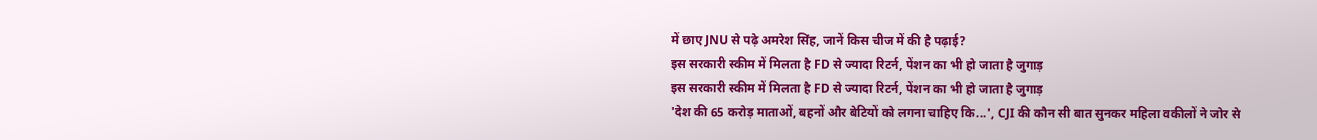में छाए JNU से पढ़े अमरेश सिंह, जानें किस चीज में की है पढ़ाई?
इस सरकारी स्कीम में मिलता है FD से ज्यादा रिटर्न, पेंशन का भी हो जाता है जुगाड़
इस सरकारी स्कीम में मिलता है FD से ज्यादा रिटर्न, पेंशन का भी हो जाता है जुगाड़
'देश की 65 करोड़ माताओं, बहनों और बेटियों को लगना चाहिए कि...', CJI की कौन सी बात सुनकर महिला वकीलों ने जोर से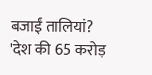बजाईं तालियां?
'देश की 65 करोड़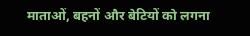माताओं, बहनों और बेटियों को लगना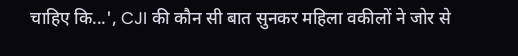चाहिए कि...', CJI की कौन सी बात सुनकर महिला वकीलों ने जोर से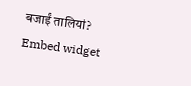बजाईं तालियां?
Embed widget